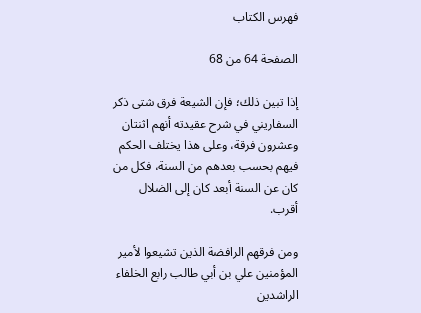فهرس الكتاب

الصفحة 64 من 68

إذا تبين ذلك؛ فإن الشيعة فرق شتى ذكر السفاريني في شرح عقيدته أنهم اثنتان وعشرون فرقة، وعلى هذا يختلف الحكم فيهم بحسب بعدهم من السنة، فكل من كان عن السنة أبعد كان إلى الضلال أقرب.

ومن فرقهم الرافضة الذين تشيعوا لأمير المؤمنين علي بن أبي طالب رابع الخلفاء الراشدين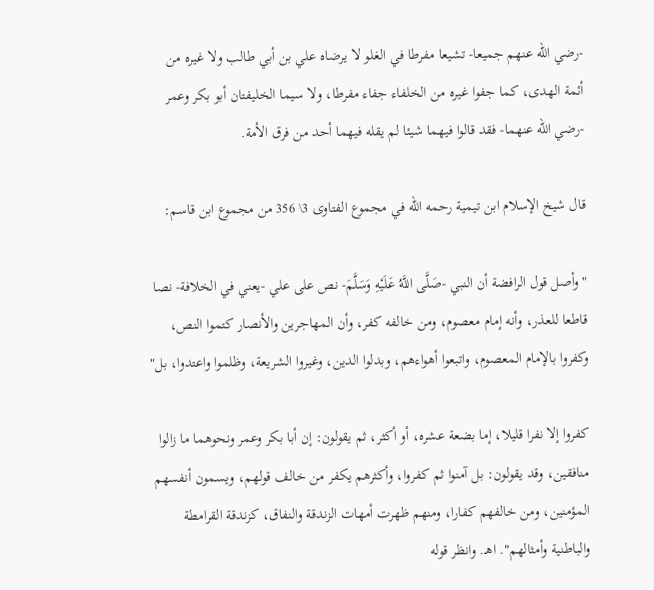-رضي الله عنهم جميعا- تشيعا مفرطا في الغلو لا يرضاه علي بن أبي طالب ولا غيره من أئمة الهدى، كما جفوا غيره من الخلفاء جفاء مفرطا، ولا سيما الخليفتان أبو بكر وعمر -رضي الله عنهما- فقد قالوا فيهما شيئا لم يقله فيهما أحد من فرق الأمة.

قال شيخ الإسلام ابن تيمية رحمه الله في مجموع الفتاوى 3\ 356 من مجموع ابن قاسم:

"وأصل قول الرافضة أن النبي -صَلَّى اللَّهُ عَلَيْهِ وَسَلَّمَ- نص على علي -يعني في الخلافة- نصا قاطعا للعذر، وأنه إمام معصوم، ومن خالفه كفر، وأن المهاجرين والأنصار كتموا النص، وكفروا بالإمام المعصوم، واتبعوا أهواءهم، وبدلوا الدين، وغيروا الشريعة، وظلموا واعتدوا، بل"

كفروا إلا نفرا قليلا، إما بضعة عشره، أو أكثر، ثم يقولون: إن أبا بكر وعمر ونحوهما ما زالوا منافقين، وقد يقولون: بل آمنوا ثم كفروا، وأكثرهم يكفر من خالف قولهم، ويسمون أنفسهم المؤمنين، ومن خالفهم كفارا، ومنهم ظهرت أمهات الزندقة والنفاق، كزندقة القرامطة والباطنية وأمثالهم". اهـ. وانظر قوله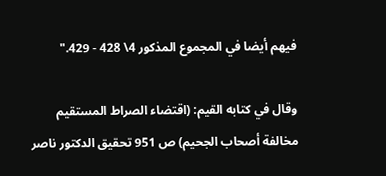فيهم أيضا في المجموع المذكور 4\ 428 - 429."

وقال في كتابه القيم: (اقتضاء الصراط المستقيم مخالفة أصحاب الجحيم) ص 951 تحقيق الدكتور ناصر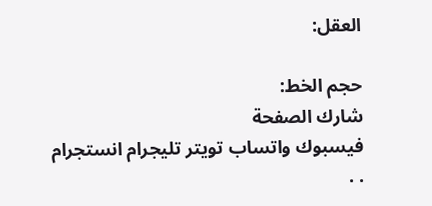العقل:

حجم الخط:
شارك الصفحة
فيسبوك واتساب تويتر تليجرام انستجرام
. .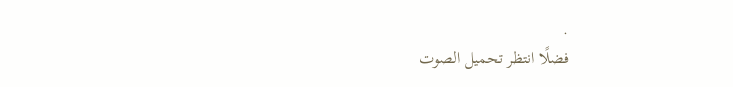.
فضلًا انتظر تحميل الصوت